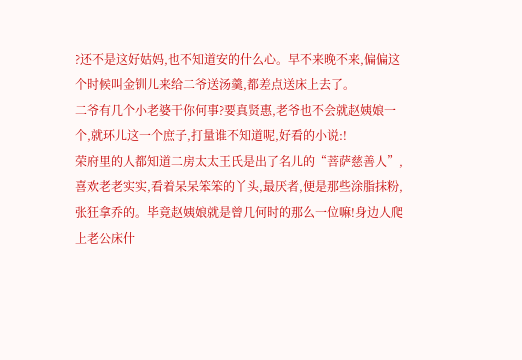?还不是这好姑妈,也不知道安的什么心。早不来晚不来,偏偏这个时候叫金钏儿来给二爷送汤羹,都差点送床上去了。
二爷有几个小老婆干你何事?要真贤惠,老爷也不会就赵姨娘一个,就环儿这一个庶子,打量谁不知道呢,好看的小说:!
荣府里的人都知道二房太太王氏是出了名儿的“菩萨慈善人”,喜欢老老实实,看着呆呆笨笨的丫头,最厌者,便是那些涂脂抹粉,张狂拿乔的。毕竟赵姨娘就是曾几何时的那么一位嘛!身边人爬上老公床什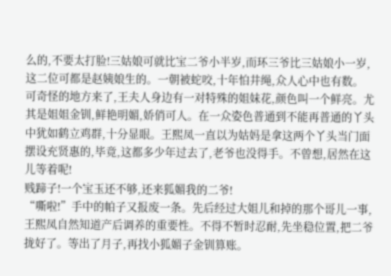么的,不要太打脸!三姑娘可就比宝二爷小半岁,而环三爷比三姑娘小一岁,这二位可都是赵姨娘生的。一朝被蛇咬,十年怕井绳,众人心中也有数。
可奇怪的地方来了,王夫人身边有一对特殊的姐妹花,颜色叫一个鲜亮。尤其是姐姐金钏,鲜艳明媚,娇俏可人。在一众姿色普通到不能再普通的丫头中犹如鹤立鸡群,十分显眼。王熙凤一直以为姑妈是拿这两个丫头当门面摆设充贤惠的,毕竟,这都多少年过去了,老爷也没得手。不曾想,居然在这儿等着呢!
贱蹄子!一个宝玉还不够,还来狐媚我的二爷!
“嘶啦!”手中的帕子又报废一条。先后经过大姐儿和掉的那个哥儿一事,王熙凤自然知道产后调养的重要性。不得不暂时忍耐,先坐稳位置,把二爷拢好了。等出了月子,再找小狐媚子金钏算账。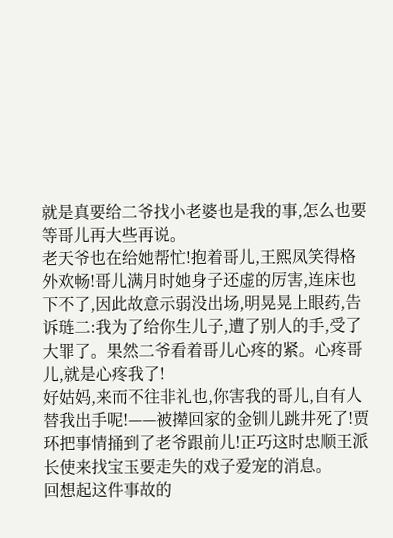就是真要给二爷找小老婆也是我的事,怎么也要等哥儿再大些再说。
老天爷也在给她帮忙!抱着哥儿,王熙凤笑得格外欢畅!哥儿满月时她身子还虚的厉害,连床也下不了,因此故意示弱没出场,明晃晃上眼药,告诉琏二:我为了给你生儿子,遭了别人的手,受了大罪了。果然二爷看着哥儿心疼的紧。心疼哥儿,就是心疼我了!
好姑妈,来而不往非礼也,你害我的哥儿,自有人替我出手呢!——被撵回家的金钏儿跳井死了!贾环把事情捅到了老爷跟前儿!正巧这时忠顺王派长使来找宝玉要走失的戏子爱宠的消息。
回想起这件事故的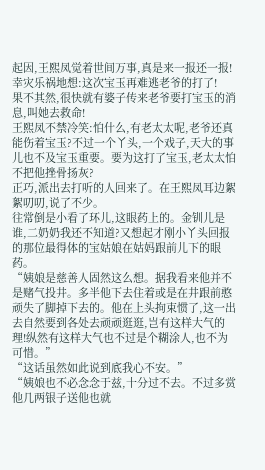起因,王熙凤觉着世间万事,真是来一报还一报!幸灾乐祸地想:这次宝玉再难逃老爷的打了!
果不其然,很快就有婆子传来老爷要打宝玉的消息,叫她去救命!
王熙凤不禁冷笑:怕什么,有老太太呢,老爷还真能伤着宝玉?不过一个丫头,一个戏子,天大的事儿也不及宝玉重要。要为这打了宝玉,老太太怕不把他挫骨扬灰?
正巧,派出去打听的人回来了。在王熙凤耳边絮絮叨叨,说了不少。
往常倒是小看了环儿,这眼药上的。金钏儿是谁,二奶奶我还不知道?又想起才刚小丫头回报的那位最得体的宝姑娘在姑妈跟前儿下的眼药。
“姨娘是慈善人固然这么想。据我看来他并不是赌气投井。多半他下去住着或是在井跟前憨顽失了脚掉下去的。他在上头拘束惯了,这一出去自然要到各处去顽顽逛逛,岂有这样大气的理!纵然有这样大气也不过是个糊涂人,也不为可惜。”
“这话虽然如此说到底我心不安。”
“姨娘也不必念念于兹,十分过不去。不过多赏他几两银子送他也就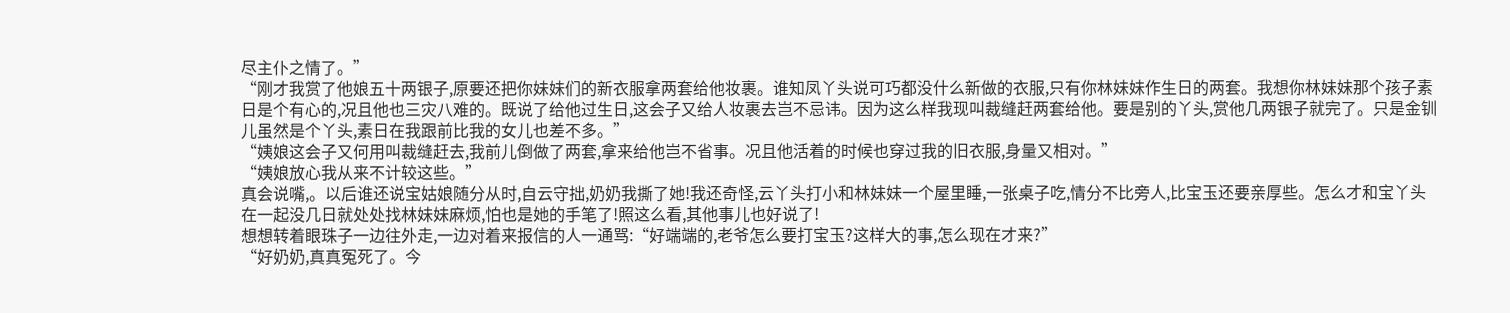尽主仆之情了。”
“刚才我赏了他娘五十两银子,原要还把你妹妹们的新衣服拿两套给他妆裹。谁知凤丫头说可巧都没什么新做的衣服,只有你林妹妹作生日的两套。我想你林妹妹那个孩子素日是个有心的,况且他也三灾八难的。既说了给他过生日,这会子又给人妆裹去岂不忌讳。因为这么样我现叫裁缝赶两套给他。要是别的丫头,赏他几两银子就完了。只是金钏儿虽然是个丫头,素日在我跟前比我的女儿也差不多。”
“姨娘这会子又何用叫裁缝赶去,我前儿倒做了两套,拿来给他岂不省事。况且他活着的时候也穿过我的旧衣服,身量又相对。”
“姨娘放心我从来不计较这些。”
真会说嘴,。以后谁还说宝姑娘随分从时,自云守拙,奶奶我撕了她!我还奇怪,云丫头打小和林妹妹一个屋里睡,一张桌子吃,情分不比旁人,比宝玉还要亲厚些。怎么才和宝丫头在一起没几日就处处找林妹妹麻烦,怕也是她的手笔了!照这么看,其他事儿也好说了!
想想转着眼珠子一边往外走,一边对着来报信的人一通骂:“好端端的,老爷怎么要打宝玉?这样大的事,怎么现在才来?”
“好奶奶,真真冤死了。今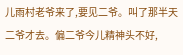儿雨村老爷来了,要见二爷。叫了那半天二爷才去。偏二爷今儿精神头不好,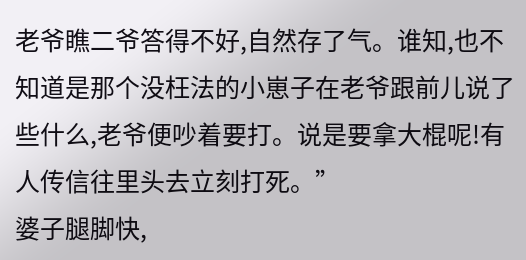老爷瞧二爷答得不好,自然存了气。谁知,也不知道是那个没枉法的小崽子在老爷跟前儿说了些什么,老爷便吵着要打。说是要拿大棍呢!有人传信往里头去立刻打死。”
婆子腿脚快,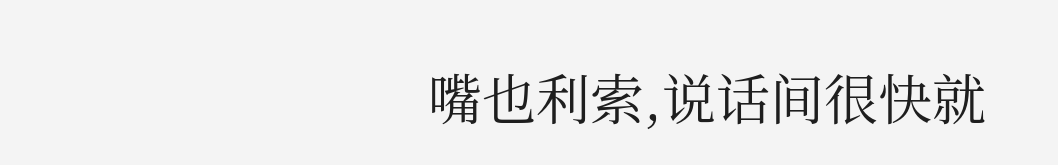嘴也利索,说话间很快就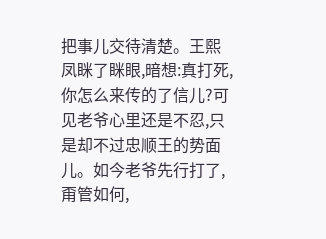把事儿交待清楚。王熙凤眯了眯眼,暗想:真打死,你怎么来传的了信儿?可见老爷心里还是不忍,只是却不过忠顺王的势面儿。如今老爷先行打了,甭管如何,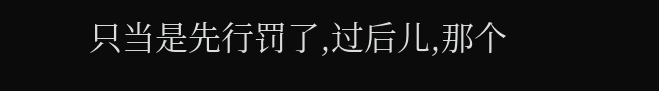只当是先行罚了,过后儿,那个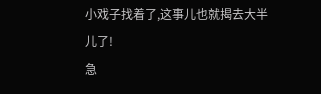小戏子找着了,这事儿也就揭去大半儿了!
急